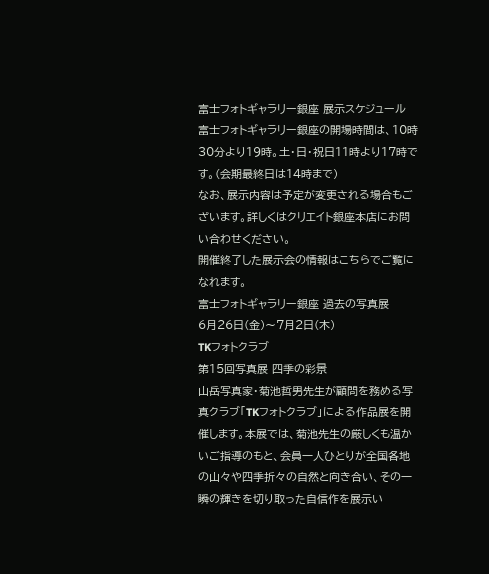富士フォトギャラリー銀座 展示スケジュール
富士フォトギャラリー銀座の開場時間は、10時30分より19時。土・日・祝日11時より17時です。(会期最終日は14時まで)
なお、展示内容は予定が変更される場合もございます。詳しくはクリエイト銀座本店にお問い合わせください。
開催終了した展示会の情報はこちらでご覧になれます。
富士フォトギャラリー銀座 過去の写真展
6月26日(金)〜7月2日(木)
TKフォトクラブ
第15回写真展 四季の彩景
山岳写真家・菊池哲男先生が顧問を務める写真クラブ「TKフォトクラブ」による作品展を開催します。本展では、菊池先生の厳しくも温かいご指導のもと、会員一人ひとりが全国各地の山々や四季折々の自然と向き合い、その一瞬の輝きを切り取った自信作を展示い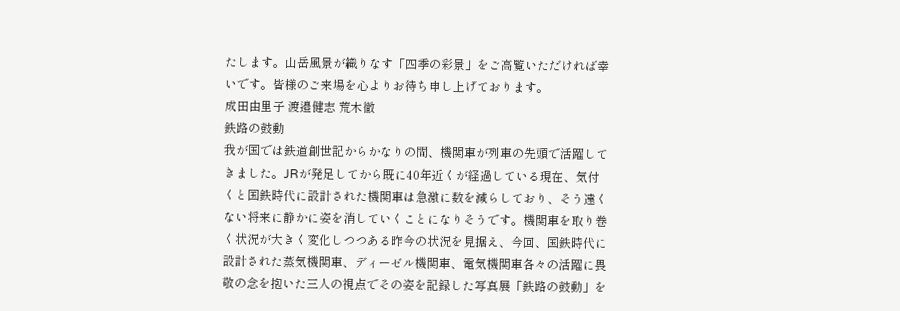たします。山岳風景が織りなす「四季の彩景」をご高覧いただければ幸いです。皆様のご来場を心よりお待ち申し上げております。
成田由里子 渡邉健志 荒木徹
鉄路の鼓動
我が国では鉄道創世記からかなりの間、機関車が列車の先頭で活躍してきました。JRが発足してから既に40年近くが経過している現在、気付くと国鉄時代に設計された機関車は急激に数を減らしており、そう遠くない将来に静かに姿を消していくことになりそうです。機関車を取り巻く状況が大きく変化しつつある昨今の状況を見据え、今回、国鉄時代に設計された蒸気機関車、ディーゼル機関車、電気機関車各々の活躍に畏敬の念を抱いた三人の視点でその姿を記録した写真展「鉄路の鼓動」を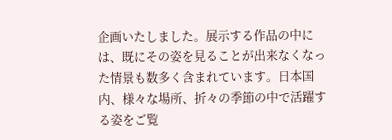企画いたしました。展示する作品の中には、既にその姿を見ることが出来なくなった情景も数多く含まれています。日本国内、様々な場所、折々の季節の中で活躍する姿をご覧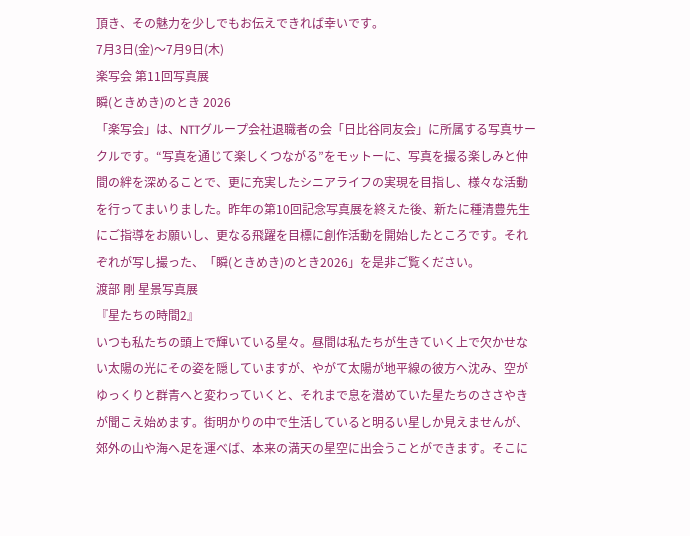頂き、その魅力を少しでもお伝えできれば幸いです。
7月3日(金)〜7月9日(木)
楽写会 第11回写真展
瞬(ときめき)のとき 2026
「楽写会」は、NTTグループ会社退職者の会「日比谷同友会」に所属する写真サークルです。“写真を通じて楽しくつながる”をモットーに、写真を撮る楽しみと仲間の絆を深めることで、更に充実したシニアライフの実現を目指し、様々な活動を行ってまいりました。昨年の第10回記念写真展を終えた後、新たに種清豊先生にご指導をお願いし、更なる飛躍を目標に創作活動を開始したところです。それぞれが写し撮った、「瞬(ときめき)のとき2026」を是非ご覧ください。
渡部 剛 星景写真展
『星たちの時間2』
いつも私たちの頭上で輝いている星々。昼間は私たちが生きていく上で欠かせない太陽の光にその姿を隠していますが、やがて太陽が地平線の彼方へ沈み、空がゆっくりと群青へと変わっていくと、それまで息を潜めていた星たちのささやきが聞こえ始めます。街明かりの中で生活していると明るい星しか見えませんが、郊外の山や海へ足を運べば、本来の満天の星空に出会うことができます。そこに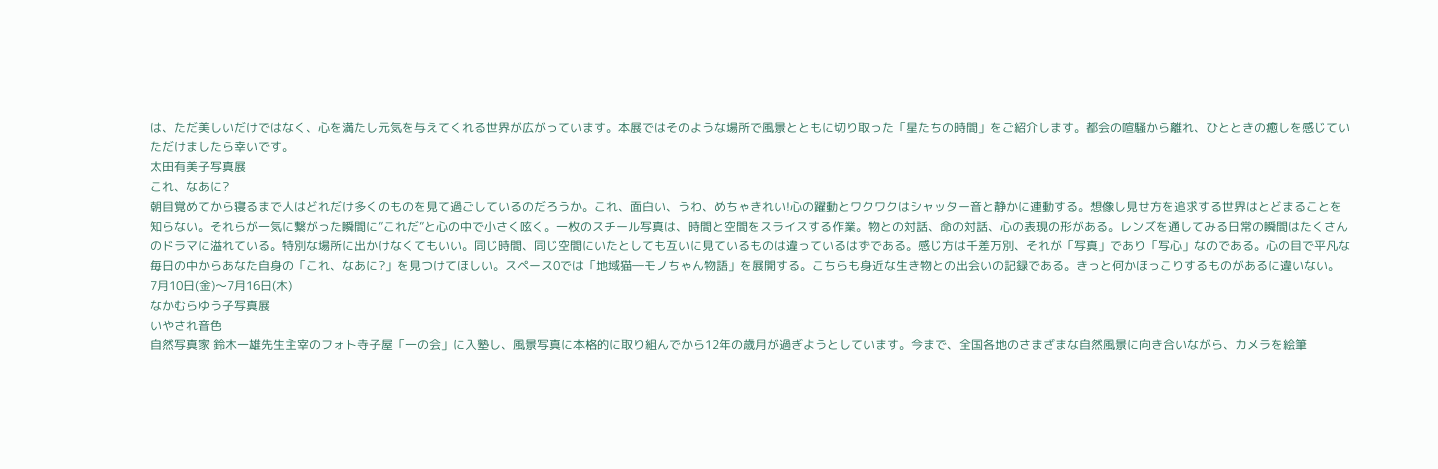は、ただ美しいだけではなく、心を満たし元気を与えてくれる世界が広がっています。本展ではそのような場所で風景とともに切り取った「星たちの時間」をご紹介します。都会の喧騒から離れ、ひとときの癒しを感じていただけましたら幸いです。
太⽥有美⼦写真展
これ、なあに?
朝⽬覚めてから寝るまで⼈はどれだけ多くのものを⾒て過ごしているのだろうか。これ、⾯⽩い、うわ、めちゃきれい!⼼の躍動とワクワクはシャッター⾳と静かに連動する。想像し⾒せ⽅を追求する世界はとどまることを知らない。それらが⼀気に繋がった瞬間に”これだ”と⼼の中で⼩さく呟く。⼀枚のスチール写真は、時間と空間をスライスする作業。物との対話、命の対話、⼼の表現の形がある。レンズを通してみる⽇常の瞬間はたくさんのドラマに溢れている。特別な場所に出かけなくてもいい。同じ時間、同じ空間にいたとしても互いに⾒ているものは違っているはずである。感じ⽅は千差万別、それが「写真」であり「写⼼」なのである。⼼の⽬で平凡な毎⽇の中からあなた⾃⾝の「これ、なあに?」を⾒つけてほしい。スペース0では「地域猫―モノちゃん物語」を展開する。こちらも⾝近な⽣き物との出会いの記録である。きっと何かほっこりするものがあるに違いない。
7月10日(金)〜7月16日(木)
なかむらゆう子写真展
いやされ音色
自然写真家 鈴木一雄先生主宰のフォト寺子屋「一の会」に入塾し、風景写真に本格的に取り組んでから12年の歳月が過ぎようとしています。今まで、全国各地のさまざまな自然風景に向き合いながら、カメラを絵筆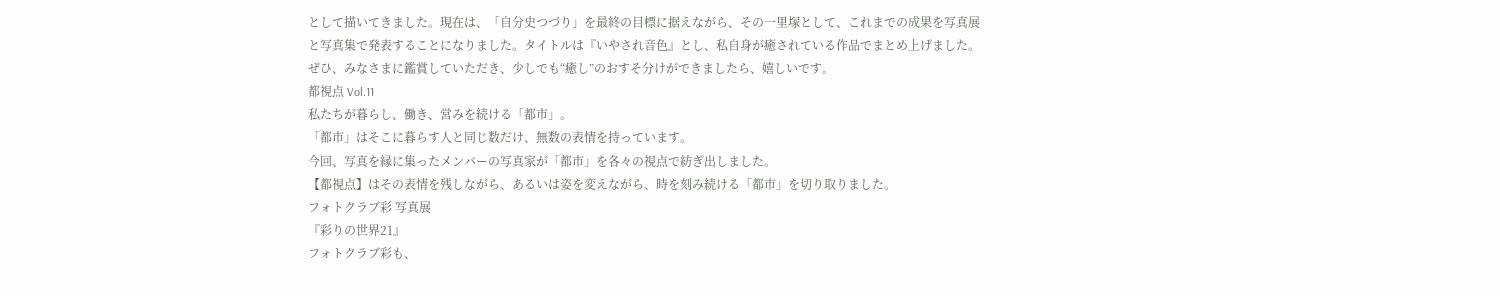として描いてきました。現在は、「自分史つづり」を最終の目標に据えながら、その一里塚として、これまでの成果を写真展と写真集で発表することになりました。タイトルは『いやされ音色』とし、私自身が癒されている作品でまとめ上げました。ぜひ、みなさまに鑑賞していただき、少しでも“癒し”のおすそ分けができましたら、嬉しいです。
都視点 Vol.11
私たちが暮らし、働き、営みを続ける「都市」。
「都市」はそこに暮らす人と同じ数だけ、無数の表情を持っています。
今回、写真を縁に集ったメンバーの写真家が「都市」を各々の視点で紡ぎ出しました。
【都視点】はその表情を残しながら、あるいは姿を変えながら、時を刻み続ける「都市」を切り取りました。
フォトクラブ彩 写真展
『彩りの世界21』
フォトクラブ彩も、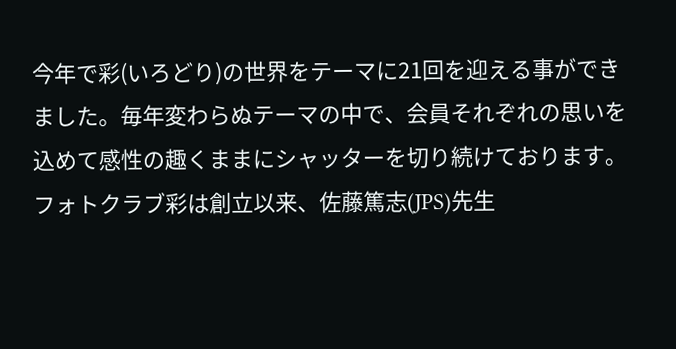今年で彩(いろどり)の世界をテーマに21回を迎える事ができました。毎年変わらぬテーマの中で、会員それぞれの思いを込めて感性の趣くままにシャッターを切り続けております。フォトクラブ彩は創立以来、佐藤篤志(JPS)先生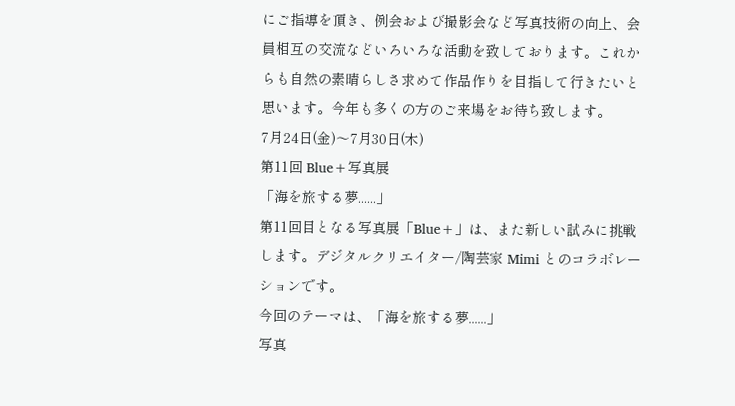にご指導を頂き、例会および撮影会など写真技術の向上、会員相互の交流などいろいろな活動を致しております。これからも自然の素晴らしさ求めて作品作りを目指して行きたいと思います。今年も多くの方のご来場をお待ち致します。
7月24日(金)〜7月30日(木)
第11回 Blue+写真展
「海を旅する夢......」
第11回目となる写真展「Blue+」は、また新しい試みに挑戦します。デジタルクリエイター/陶芸家 Mimi とのコラボレーションです。
今回のテーマは、「海を旅する夢......」
写真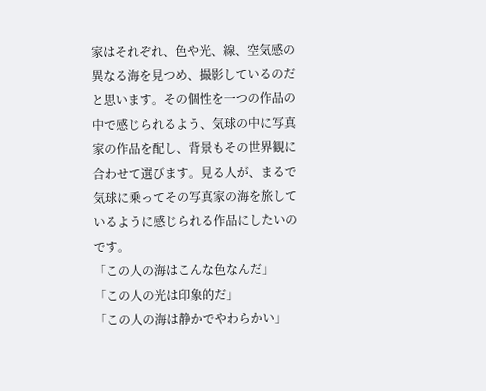家はそれぞれ、色や光、線、空気感の異なる海を見つめ、撮影しているのだと思います。その個性を一つの作品の中で感じられるよう、気球の中に写真家の作品を配し、背景もその世界観に合わせて選びます。見る人が、まるで気球に乗ってその写真家の海を旅しているように感じられる作品にしたいのです。
「この人の海はこんな色なんだ」
「この人の光は印象的だ」
「この人の海は静かでやわらかい」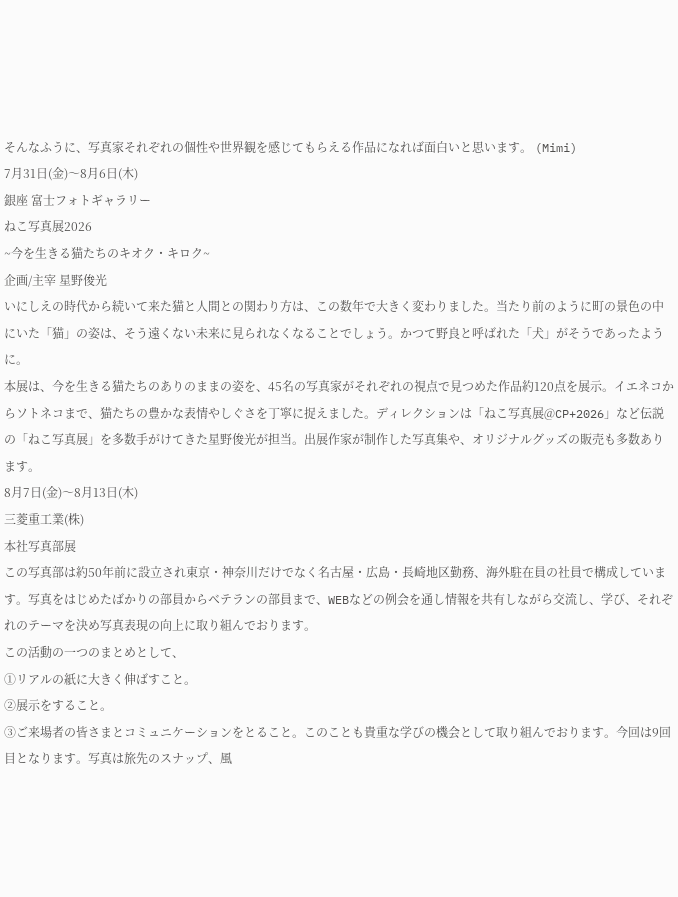そんなふうに、写真家それぞれの個性や世界観を感じてもらえる作品になれば面白いと思います。 (Mimi)
7月31日(金)〜8月6日(木)
銀座 富士フォトギャラリー
ねこ写真展2026
~今を生きる猫たちのキオク・キロク~
企画/主宰 星野俊光
いにしえの時代から続いて来た猫と人間との関わり方は、この数年で大きく変わりました。当たり前のように町の景色の中にいた「猫」の姿は、そう遠くない未来に見られなくなることでしょう。かつて野良と呼ばれた「犬」がそうであったように。
本展は、今を生きる猫たちのありのままの姿を、45名の写真家がそれぞれの視点で見つめた作品約120点を展示。イエネコからソトネコまで、猫たちの豊かな表情やしぐさを丁寧に捉えました。ディレクションは「ねこ写真展@CP+2026」など伝説の「ねこ写真展」を多数手がけてきた星野俊光が担当。出展作家が制作した写真集や、オリジナルグッズの販売も多数あります。
8月7日(金)〜8月13日(木)
三菱重工業(株)
本社写真部展
この写真部は約50年前に設立され東京・神奈川だけでなく名古屋・広島・長崎地区勤務、海外駐在員の社員で構成しています。写真をはじめたばかりの部員からベテランの部員まで、WEBなどの例会を通し情報を共有しながら交流し、学び、それぞれのテーマを決め写真表現の向上に取り組んでおります。
この活動の一つのまとめとして、
①リアルの紙に大きく伸ばすこと。
②展示をすること。
③ご来場者の皆さまとコミュニケーションをとること。このことも貴重な学びの機会として取り組んでおります。今回は9回目となります。写真は旅先のスナップ、風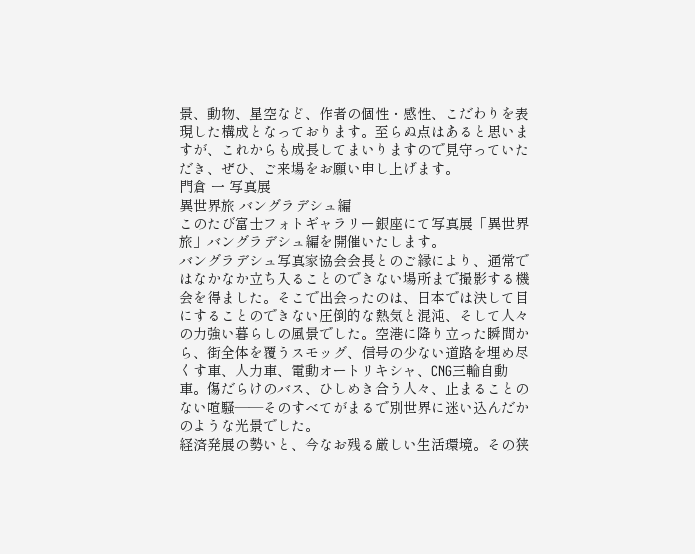景、動物、星空など、作者の個性・感性、こだわりを表現した構成となっております。至らぬ点はあると思いますが、これからも成長してまいりますので見守っていただき、ぜひ、ご来場をお願い申し上げます。
門倉 一 写真展
異世界旅 バングラデシュ編
このたび富士フォトギャラリー銀座にて写真展「異世界旅」バングラデシュ編を開催いたします。
バングラデシュ写真家協会会長とのご縁により、通常ではなかなか立ち入ることのできない場所まで撮影する機会を得ました。そこで出会ったのは、日本では決して目にすることのできない圧倒的な熱気と混沌、そして人々の力強い暮らしの風景でした。空港に降り立った瞬間から、街全体を覆うスモッグ、信号の少ない道路を埋め尽くす車、人力車、電動オートリキシャ、CNG三輪自動車。傷だらけのバス、ひしめき合う人々、止まることのない喧騒――そのすべてがまるで別世界に迷い込んだかのような光景でした。
経済発展の勢いと、今なお残る厳しい生活環境。その狭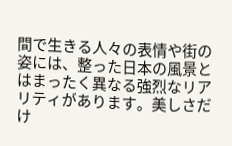間で生きる人々の表情や街の姿には、整った日本の風景とはまったく異なる強烈なリアリティがあります。美しさだけ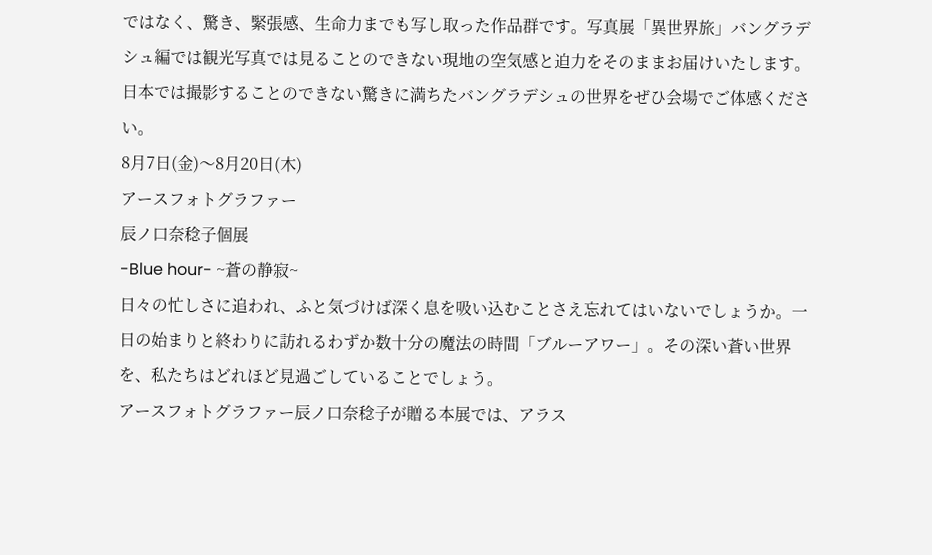ではなく、驚き、緊張感、生命力までも写し取った作品群です。写真展「異世界旅」バングラデシュ編では観光写真では見ることのできない現地の空気感と迫力をそのままお届けいたします。日本では撮影することのできない驚きに満ちたバングラデシュの世界をぜひ会場でご体感ください。
8月7日(金)〜8月20日(木)
アースフォトグラファー
辰ノ口奈稔子個展
-Blue hour- ~蒼の静寂~
日々の忙しさに追われ、ふと気づけば深く息を吸い込むことさえ忘れてはいないでしょうか。一日の始まりと終わりに訪れるわずか数十分の魔法の時間「ブルーアワー」。その深い蒼い世界を、私たちはどれほど見過ごしていることでしょう。
アースフォトグラファー辰ノ口奈稔子が贈る本展では、アラス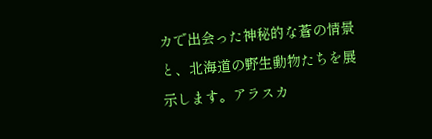カで出会った神秘的な蒼の情景と、北海道の野生動物たちを展示します。アラスカ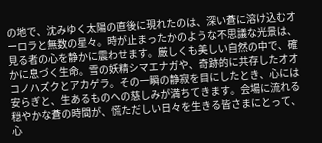の地で、沈みゆく太陽の直後に現れたのは、深い蒼に溶け込むオーロラと無数の星々。時が止まったかのような不思議な光景は、見る者の心を静かに震わせます。厳しくも美しい自然の中で、確かに息づく生命。雪の妖精シマエナガや、奇跡的に共存したオオコノハズクとアカゲラ。その一瞬の静寂を目にしたとき、心には安らぎと、生あるものへの慈しみが満ちてきます。会場に流れる穏やかな蒼の時間が、慌ただしい日々を生きる皆さまにとって、心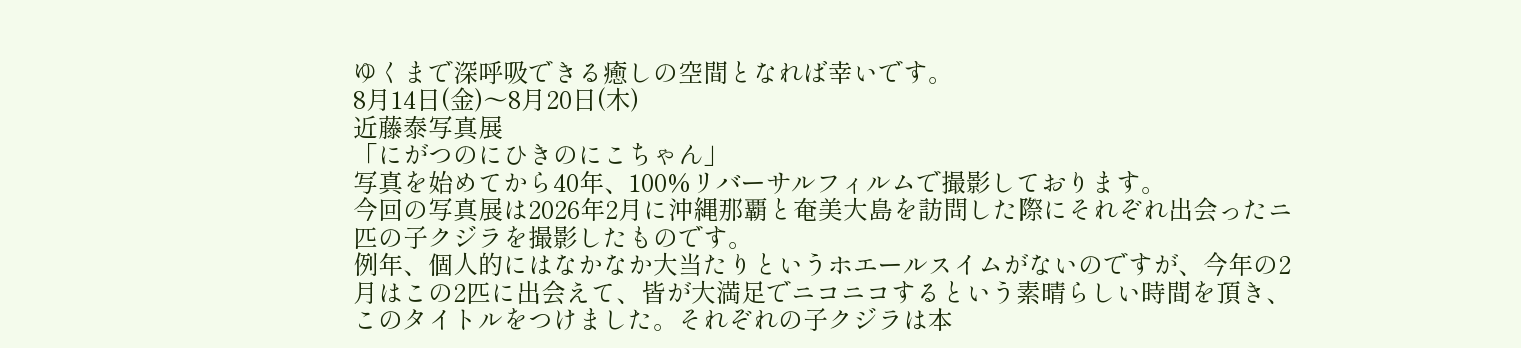ゆくまで深呼吸できる癒しの空間となれば幸いです。
8月14日(金)〜8月20日(木)
近藤泰写真展
「にがつのにひきのにこちゃん」
写真を始めてから40年、100%リバーサルフィルムで撮影しております。
今回の写真展は2026年2月に沖縄那覇と奄美大島を訪問した際にそれぞれ出会ったニ匹の子クジラを撮影したものです。
例年、個人的にはなかなか大当たりというホエールスイムがないのですが、今年の2月はこの2匹に出会えて、皆が大満足でニコニコするという素晴らしい時間を頂き、このタイトルをつけました。それぞれの子クジラは本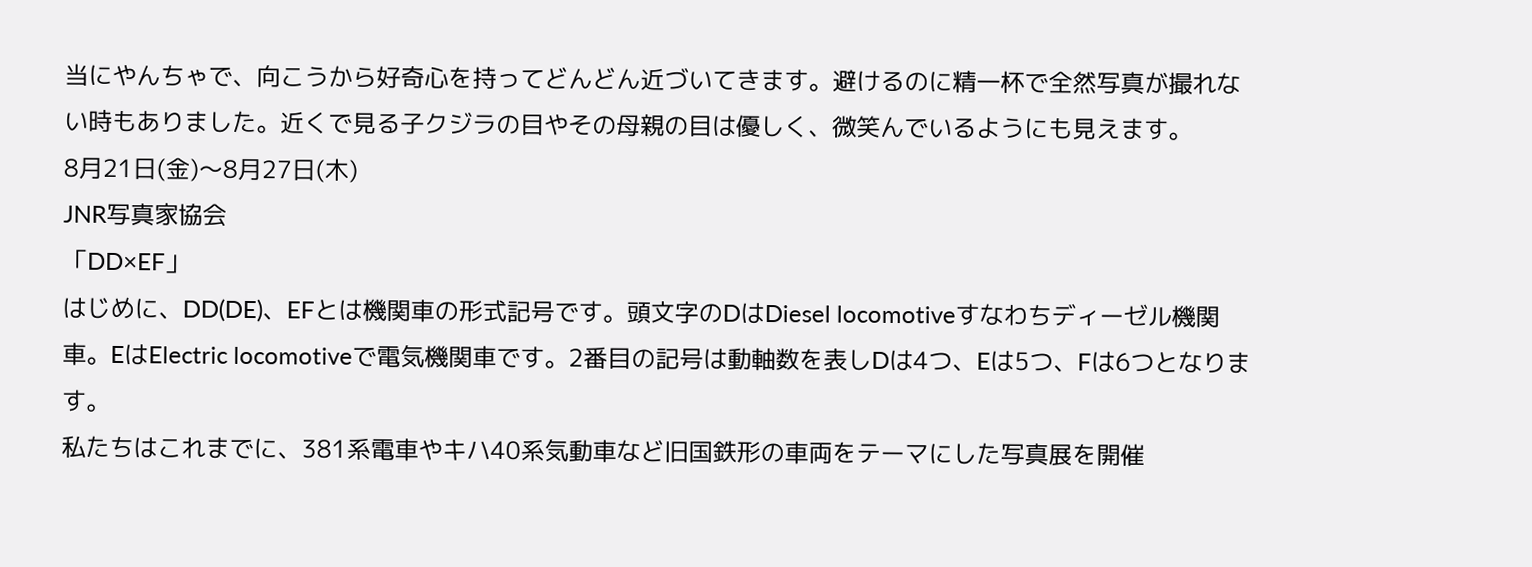当にやんちゃで、向こうから好奇心を持ってどんどん近づいてきます。避けるのに精一杯で全然写真が撮れない時もありました。近くで見る子クジラの目やその母親の目は優しく、微笑んでいるようにも見えます。
8月21日(金)〜8月27日(木)
JNR写真家協会
「DD×EF」
はじめに、DD(DE)、EFとは機関車の形式記号です。頭文字のDはDiesel locomotiveすなわちディーゼル機関車。EはElectric locomotiveで電気機関車です。2番目の記号は動軸数を表しDは4つ、Eは5つ、Fは6つとなります。
私たちはこれまでに、381系電車やキハ40系気動車など旧国鉄形の車両をテーマにした写真展を開催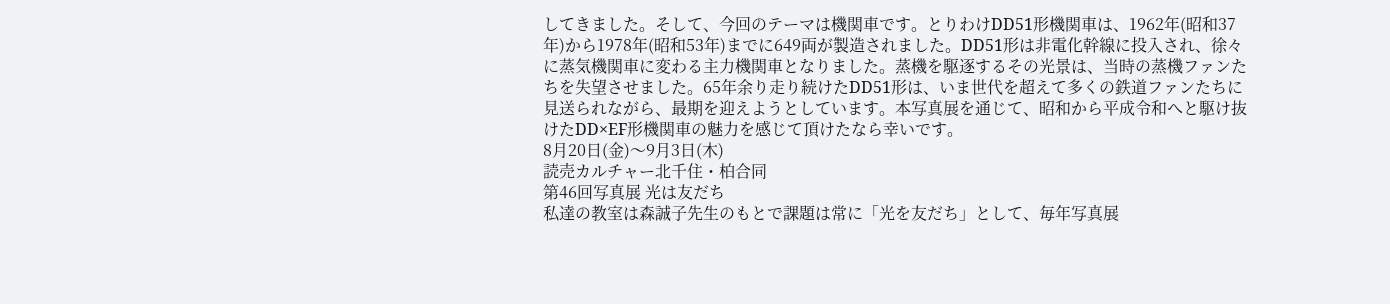してきました。そして、今回のテーマは機関車です。とりわけDD51形機関車は、1962年(昭和37年)から1978年(昭和53年)までに649両が製造されました。DD51形は非電化幹線に投入され、徐々に蒸気機関車に変わる主力機関車となりました。蒸機を駆逐するその光景は、当時の蒸機ファンたちを失望させました。65年余り走り続けたDD51形は、いま世代を超えて多くの鉄道ファンたちに見送られながら、最期を迎えようとしています。本写真展を通じて、昭和から平成令和へと駆け抜けたDD×EF形機関車の魅力を感じて頂けたなら幸いです。
8月20日(金)〜9月3日(木)
読売カルチャー北千住・柏合同
第46回写真展 光は友だち
私達の教室は森誠子先生のもとで課題は常に「光を友だち」として、毎年写真展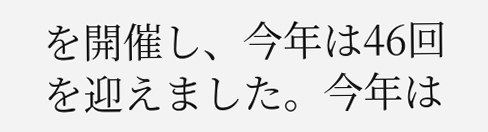を開催し、今年は46回を迎えました。今年は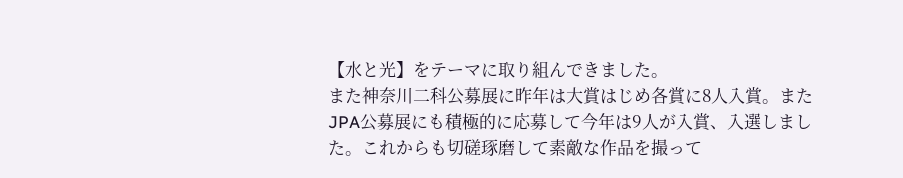【水と光】をテーマに取り組んできました。
また神奈川二科公募展に昨年は大賞はじめ各賞に8人入賞。またJPA公募展にも積極的に応募して今年は9人が入賞、入選しました。これからも切磋琢磨して素敵な作品を撮って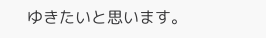ゆきたいと思います。